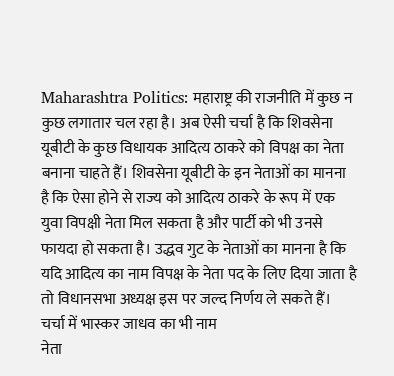Maharashtra Politics: महाराष्ट्र की राजनीति में कुछ न कुछ लगातार चल रहा है। अब ऐसी चर्चा है कि शिवसेना यूबीटी के कुछ विधायक आदित्य ठाकरे को विपक्ष का नेता बनाना चाहते हैं। शिवसेना यूबीटी के इन नेताओं का मानना है कि ऐसा होने से राज्य को आदित्य ठाकरे के रूप में एक युवा विपक्षी नेता मिल सकता है और पार्टी को भी उनसे फायदा हो सकता है। उद्धव गुट के नेताओं का मानना है कि यदि आदित्य का नाम विपक्ष के नेता पद के लिए दिया जाता है तो विधानसभा अध्यक्ष इस पर जल्द निर्णय ले सकते हैं।
चर्चा में भास्कर जाधव का भी नाम
नेता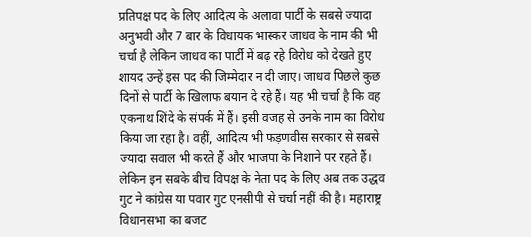प्रतिपक्ष पद के लिए आदित्य के अलावा पार्टी के सबसे ज्यादा अनुभवी और 7 बार के विधायक भास्कर जाधव के नाम की भी चर्चा है लेकिन जाधव का पार्टी में बढ़ रहे विरोध को देखते हुए शायद उन्हें इस पद की जिम्मेदार न दी जाए। जाधव पिछले कुछ दिनों से पार्टी के खिलाफ बयान दे रहे हैं। यह भी चर्चा है कि वह एकनाथ शिंदे के संपर्क में हैं। इसी वजह से उनके नाम का विरोध किया जा रहा है। वहीं, आदित्य भी फड़णवीस सरकार से सबसे ज्यादा सवाल भी करते हैं और भाजपा के निशाने पर रहते हैं। लेकिन इन सबके बीच विपक्ष के नेता पद के लिए अब तक उद्धव गुट ने कांग्रेस या पवार गुट एनसीपी से चर्चा नहीं की है। महाराष्ट्र विधानसभा का बजट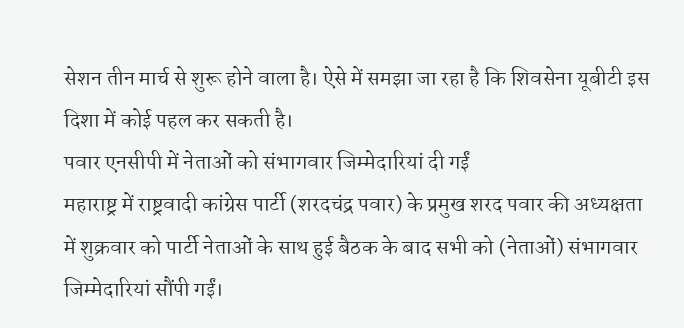सेशन तीन मार्च से शुरू होने वाला है। ऐसे में समझा जा रहा है कि शिवसेना यूबीटी इस दिशा में कोई पहल कर सकती है।
पवार एनसीपी में नेताओं को संभागवार जिम्मेदारियां दी गईं
महाराष्ट्र में राष्ट्रवादी कांग्रेस पार्टी (शरदचंद्र पवार) के प्रमुख शरद पवार की अध्यक्षता में शुक्रवार को पार्टी नेताओं के साथ हुई बैठक के बाद सभी को (नेताओं) संभागवार जिम्मेदारियां सौंपी गईं।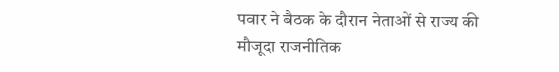पवार ने बैठक के दौरान नेताओं से राज्य की मौजूदा राजनीतिक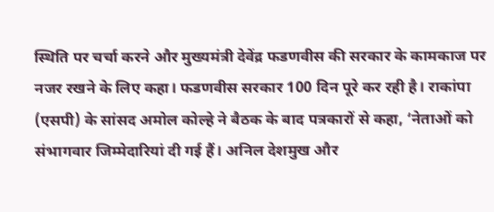स्थिति पर चर्चा करने और मुख्यमंत्री देवेंद्र फडणवीस की सरकार के कामकाज पर नजर रखने के लिए कहा। फडणवीस सरकार 100 दिन पूरे कर रही है। राकांपा (एसपी) के सांसद अमोल कोल्हे ने बैठक के बाद पत्रकारों से कहा, ‘नेताओं को संभागवार जिम्मेदारियां दी गई हैं। अनिल देशमुख और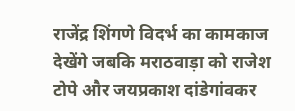राजेंद्र शिंगणे विदर्भ का कामकाज देखेंगे जबकि मराठवाड़ा को राजेश टोपे और जयप्रकाश दांडेगांवकर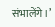संभालेंगे।’